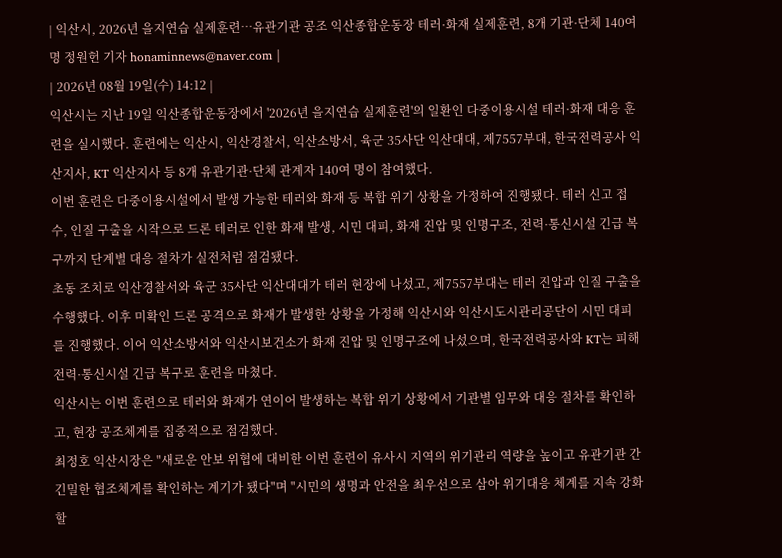| 익산시, 2026년 을지연습 실제훈련…유관기관 공조 익산종합운동장 테러·화재 실제훈련, 8개 기관·단체 140여 명 정원헌 기자 honaminnews@naver.com |
| 2026년 08월 19일(수) 14:12 |
익산시는 지난 19일 익산종합운동장에서 '2026년 을지연습 실제훈련'의 일환인 다중이용시설 테러·화재 대응 훈련을 실시했다. 훈련에는 익산시, 익산경찰서, 익산소방서, 육군 35사단 익산대대, 제7557부대, 한국전력공사 익산지사, KT 익산지사 등 8개 유관기관·단체 관계자 140여 명이 참여했다.
이번 훈련은 다중이용시설에서 발생 가능한 테러와 화재 등 복합 위기 상황을 가정하여 진행됐다. 테러 신고 접수, 인질 구출을 시작으로 드론 테러로 인한 화재 발생, 시민 대피, 화재 진압 및 인명구조, 전력·통신시설 긴급 복구까지 단계별 대응 절차가 실전처럼 점검됐다.
초동 조치로 익산경찰서와 육군 35사단 익산대대가 테러 현장에 나섰고, 제7557부대는 테러 진압과 인질 구출을 수행했다. 이후 미확인 드론 공격으로 화재가 발생한 상황을 가정해 익산시와 익산시도시관리공단이 시민 대피를 진행했다. 이어 익산소방서와 익산시보건소가 화재 진압 및 인명구조에 나섰으며, 한국전력공사와 KT는 피해 전력·통신시설 긴급 복구로 훈련을 마쳤다.
익산시는 이번 훈련으로 테러와 화재가 연이어 발생하는 복합 위기 상황에서 기관별 임무와 대응 절차를 확인하고, 현장 공조체계를 집중적으로 점검했다.
최정호 익산시장은 "새로운 안보 위협에 대비한 이번 훈련이 유사시 지역의 위기관리 역량을 높이고 유관기관 간 긴밀한 협조체계를 확인하는 계기가 됐다"며 "시민의 생명과 안전을 최우선으로 삼아 위기대응 체계를 지속 강화할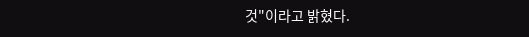것"이라고 밝혔다.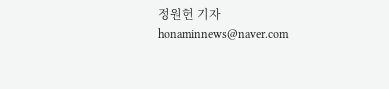정원헌 기자 honaminnews@naver.com